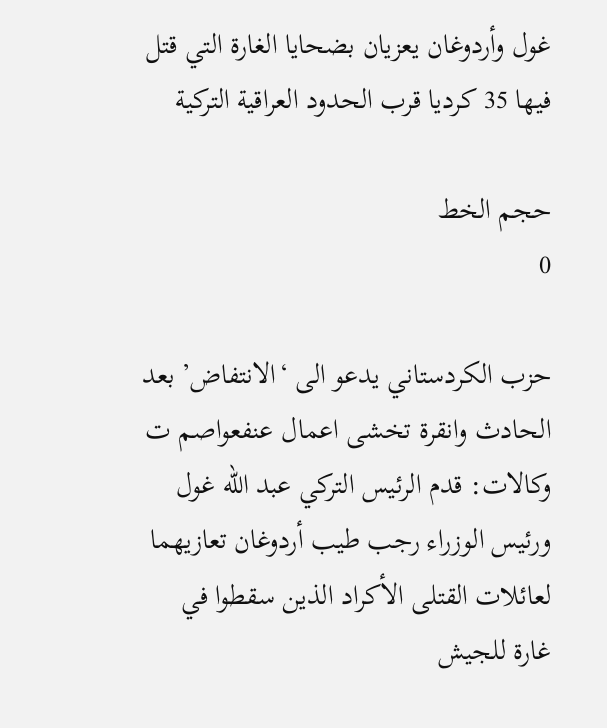غول وأردوغان يعزيان بضحايا الغارة التي قتل فيها 35 كرديا قرب الحدود العراقية التركية

حجم الخط
0

حزب الكردستاني يدعو الى ‘الانتفاض’ بعد الحادث وانقرة تخشى اعمال عنفعواصم ت وكالات: قدم الرئيس التركي عبد الله غول ورئيس الوزراء رجب طيب أردوغان تعازيهما لعائلات القتلى الأكراد الذين سقطوا في غارة للجيش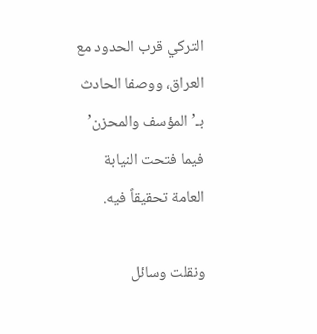التركي قرب الحدود مع العراق، ووصفا الحادث بـ’المؤسف والمحزن’ فيما فتحت النيابة العامة تحقيقاً فيه.

ونقلت وسائل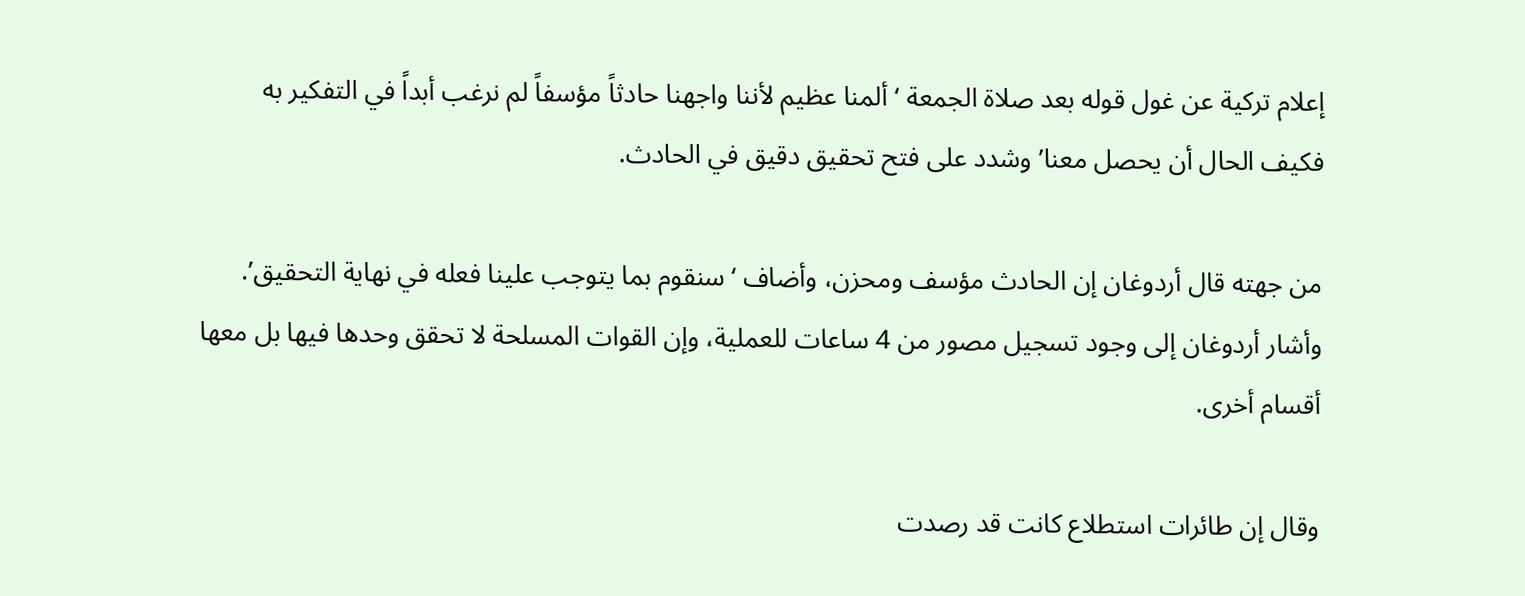إعلام تركية عن غول قوله بعد صلاة الجمعة ‘ألمنا عظيم لأننا واجهنا حادثاً مؤسفاً لم نرغب أبداً في التفكير به فكيف الحال أن يحصل معنا’ وشدد على فتح تحقيق دقيق في الحادث.

من جهته قال أردوغان إن الحادث مؤسف ومحزن، وأضاف ‘سنقوم بما يتوجب علينا فعله في نهاية التحقيق’. وأشار أردوغان إلى وجود تسجيل مصور من 4 ساعات للعملية، وإن القوات المسلحة لا تحقق وحدها فيها بل معها أقسام أخرى.

وقال إن طائرات استطلاع كانت قد رصدت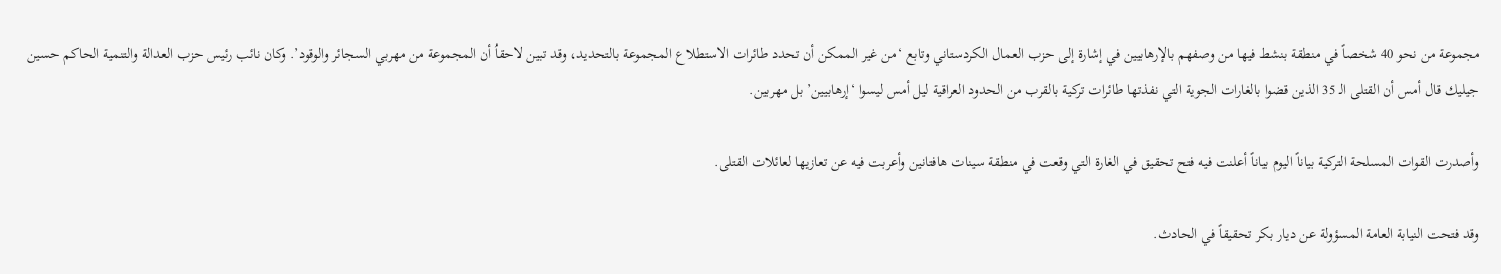مجموعة من نحو 40 شخصاً في منطقة بنشط فيها من وصفهم بالإرهابيين في إشارة إلى حزب العمال الكردستاني وتابع ‘من غير الممكن أن تحدد طائرات الاستطلاع المجموعة بالتحديد، وقد تبين لاحقاُ أن المجموعة من مهربي السجائر والوقود’. وكان نائب رئيس حزب العدالة والتنمية الحاكم حسين جيليك قال أمس أن القتلى الـ 35 الذين قضوا بالغارات الجوية التي نفذتها طائرات تركية بالقرب من الحدود العراقية ليل أمس ليسوا ‘إرهابيين’ بل مهربين.

وأصدرت القوات المسلحة التركية بياناً اليوم بياناً أعلنت فيه فتح تحقيق في الغارة التي وقعت في منطقة سينات هافتانين وأعربت فيه عن تعازيها لعائلات القتلى.

وقد فتحت النيابة العامة المسؤولة عن ديار بكر تحقيقاً في الحادث.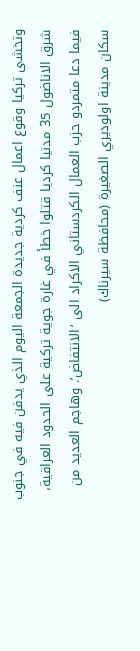وتخشى تركيا وقوع اعمال عنف كردية جديدة الجمعة اليوم الذي يدفن فيه في جنوب شرق الاناضول 35 مدنيا كرديا قتلوا خطأ في غارة جوية تركية على الحدود العراقية، فيما دعا متمردو حزب العمال الكردستاني الاكراد الى ‘الانتفاض’. وهاجم العديد من سكان مدينة اولوديري الصغيرة (محافظة سيرناك)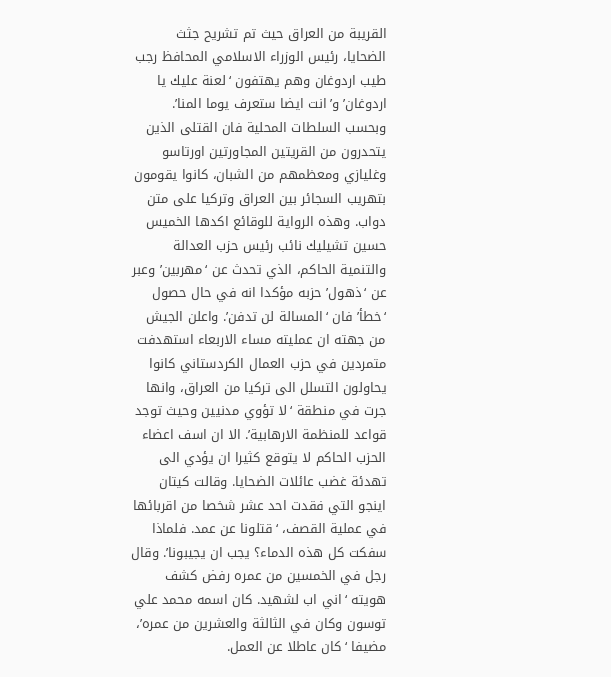القريبة من العراق حيث تم تشريح جثث الضحايا، رئيس الوزراء الاسلامي المحافظ رجب طيب اردوغان وهم يهتفون ‘لعنة عليك يا اردوغان’ و’انت ايضا ستعرف يوما المنا’. وبحسب السلطات المحلية فان القتلى الذين يتحدرون من القريتين المجاورتين اورتاسو وغليازي ومعظمهم من الشبان، كانوا يقومون بتهريب السجائر بين العراق وتركيا على متن دواب. وهذه الرواية للوقائع اكدها الخميس حسين تشيليك نائب رئيس حزب العدالة والتنمية الحاكم، الذي تحدث عن ‘مهربين’ وعبر عن ‘ذهول’ حزبه مؤكدا انه في حال حصول ‘خطأ’ فان ‘المسالة لن تدفن’. واعلن الجيش من جهته ان عمليته مساء الاربعاء استهدفت متمردين في حزب العمال الكردستاني كانوا يحاولون التسلل الى تركيا من العراق، وانها جرت في منطقة ‘لا تؤوي مدنيين وحيث توجد قواعد للمنظمة الارهابية’. الا ان اسف اعضاء الحزب الحاكم لا يتوقع كثيرا ان يؤدي الى تهدئة غضب عائلات الضحايا. وقالت كيتان اينجو التي فقدت احد عشر شخصا من اقربائها في عملية القصف، ‘قتلونا عن عمد. فلماذا سفكت كل هذه الدماء؟ يجب ان يجيبونا’. وقال رجل في الخمسين من عمره رفض كشف هويته ‘اني اب لشهيد. كان اسمه محمد علي توسون وكان في الثالثة والعشرين من عمره’، مضيفا ‘كان عاطلا عن العمل.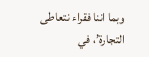وبما اننا فقراء نتعاطى التجارة’، في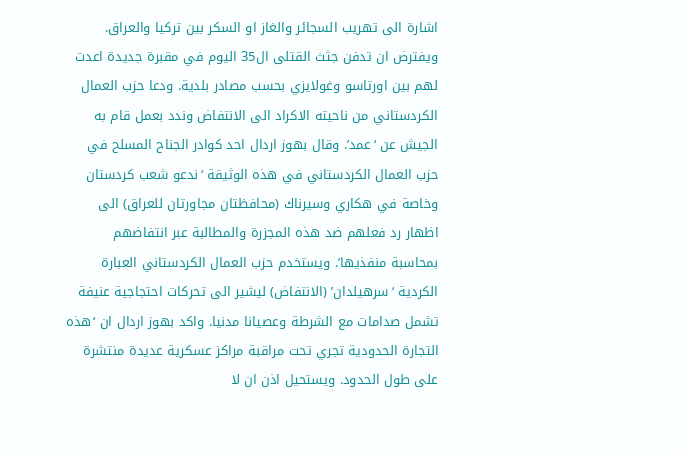اشارة الى تهريب السجائر والغاز او السكر بين تركيا والعراق. ويفترض ان تدفن جثث القتلى ال35 اليوم في مقبرة جديدة اعدت لهم بين اورتاسو وغولايزي بحسب مصادر بلدية. ودعا حزب العمال الكردستاني من ناحيته الاكراد الى الانتفاض وندد بعمل قام به الجيش عن ‘عمد’. وقال بهوز اردال احد كوادر الجناح المسلح في حزب العمال الكردستاني في هذه الوثيقة ‘ندعو شعب كردستان وخاصة في هكاري وسيرناك (محافظتان مجاورتان للعراق) الى اظهار رد فعلهم ضد هذه المجزرة والمطالبة عبر انتفاضهم بمحاسبة منفذيها’. ويستخدم حزب العمال الكردستاني العبارة الكردية ‘سرهيلدان’ (الانتفاض) ليشير الى تحركات احتجاجية عنيفة تشمل صدامات مع الشرطة وعصيانا مدنيا. واكد بهوز اردال ان ‘هذه التجارة الحدودية تجري تحت مراقبة مراكز عسكرية عديدة منتشرة على طول الحدود. ويستحيل اذن ان لا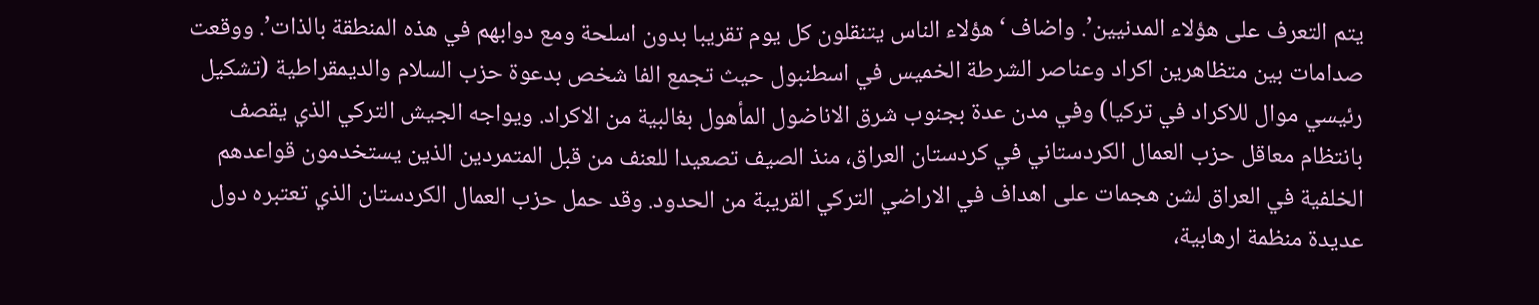يتم التعرف على هؤلاء المدنيين’. واضاف ‘هؤلاء الناس يتنقلون كل يوم تقريبا بدون اسلحة ومع دوابهم في هذه المنطقة بالذات’. ووقعت صدامات بين متظاهرين اكراد وعناصر الشرطة الخميس في اسطنبول حيث تجمع الفا شخص بدعوة حزب السلام والديمقراطية (تشكيل رئيسي موال للاكراد في تركيا) وفي مدن عدة بجنوب شرق الاناضول المأهول بغالبية من الاكراد. ويواجه الجيش التركي الذي يقصف بانتظام معاقل حزب العمال الكردستاني في كردستان العراق، منذ الصيف تصعيدا للعنف من قبل المتمردين الذين يستخدمون قواعدهم الخلفية في العراق لشن هجمات على اهداف في الاراضي التركي القريبة من الحدود. وقد حمل حزب العمال الكردستان الذي تعتبره دول عديدة منظمة ارهابية،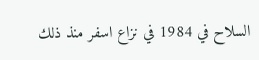السلاح في 1984 في نزاع اسفر منذ ذلك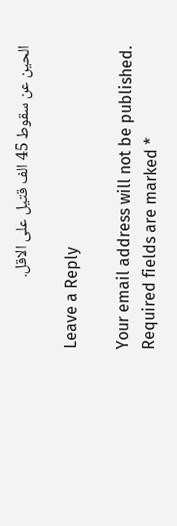الحين عن سقوط 45 الف قتيل على الاقل.

Leave a Reply

Your email address will not be published. Required fields are marked *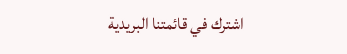اشترك في قائمتنا البريدية